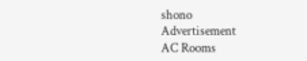shono
Advertisement
AC Rooms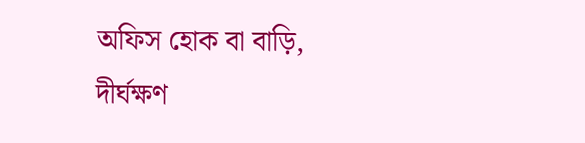অফিস হোক বা বাড়ি, দীর্ঘক্ষণ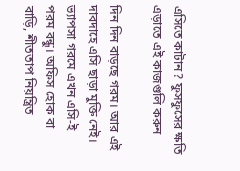এসিতে কাটান? ফুসফুসের ক্ষতি এড়াতে এই কাজগুলি করুন

দিন দিন বাড়ছে গরম। আর এই দাবদাহে এসি ছাড়া মুক্তি নেই। ভ্যাপসা গরমে এখন এসি-ই পরম বন্ধু। অফিস হোক বা বাড়ি, শীততাপ নিয়ন্ত্রিত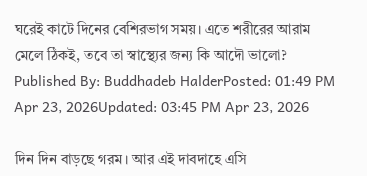ঘরেই কাটে দিনের বেশিরভাগ সময়। এতে শরীরের আরাম মেলে ঠিকই, তবে তা স্বাস্থ্যের জন্য কি আদৌ ভালো?
Published By: Buddhadeb HalderPosted: 01:49 PM Apr 23, 2026Updated: 03:45 PM Apr 23, 2026

দিন দিন বাড়ছে গরম। আর এই দাবদাহে এসি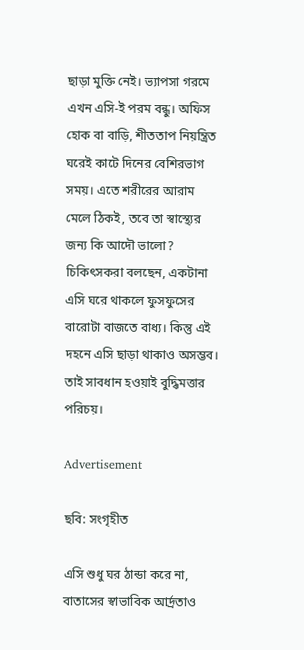ছাড়া মুক্তি নেই। ভ্যাপসা গরমে এখন এসি-ই পরম বন্ধু। অফিস হোক বা বাড়ি, শীততাপ নিয়ন্ত্রিত ঘরেই কাটে দিনের বেশিরভাগ সময়। এতে শরীরের আরাম মেলে ঠিকই, তবে তা স্বাস্থ্যের জন্য কি আদৌ ভালো? চিকিৎসকরা বলছেন, একটানা এসি ঘরে থাকলে ফুসফুসের বারোটা বাজতে বাধ্য। কিন্তু এই দহনে এসি ছাড়া থাকাও অসম্ভব। তাই সাবধান হওয়াই বুদ্ধিমত্তার পরিচয়।

Advertisement

ছবি: সংগৃহীত

এসি শুধু ঘর ঠান্ডা করে না, বাতাসের স্বাভাবিক আর্দ্রতাও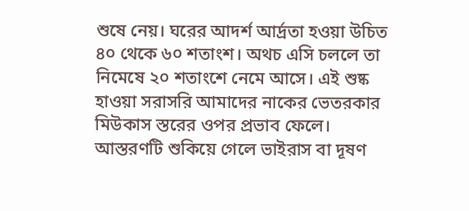শুষে নেয়। ঘরের আদর্শ আর্দ্রতা হওয়া উচিত ৪০ থেকে ৬০ শতাংশ। অথচ এসি চললে তা নিমেষে ২০ শতাংশে নেমে আসে। এই শুষ্ক হাওয়া সরাসরি আমাদের নাকের ভেতরকার মিউকাস স্তরের ওপর প্রভাব ফেলে। আস্তরণটি শুকিয়ে গেলে ভাইরাস বা দূষণ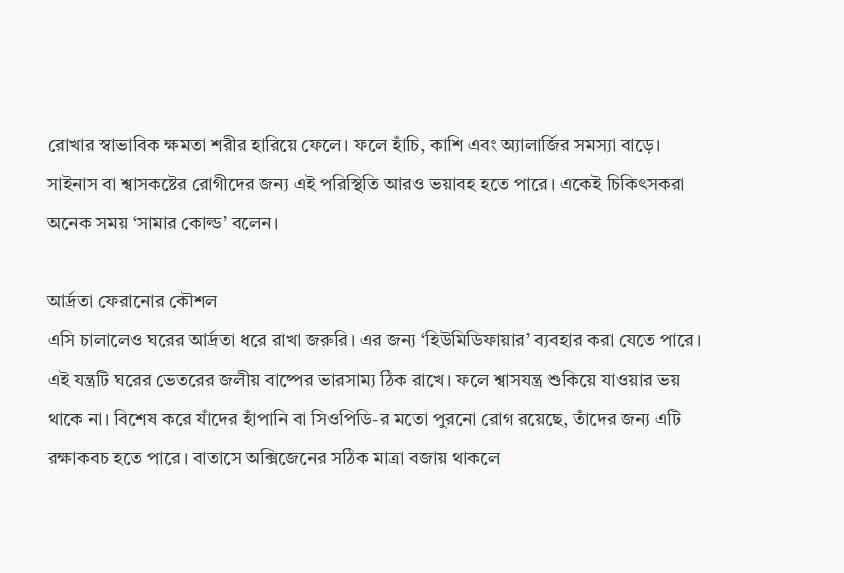রোখার স্বাভাবিক ক্ষমতা শরীর হারিয়ে ফেলে। ফলে হাঁচি, কাশি এবং অ্যালার্জির সমস্যা বাড়ে। সাইনাস বা শ্বাসকষ্টের রোগীদের জন্য এই পরিস্থিতি আরও ভয়াবহ হতে পারে। একেই চিকিৎসকরা অনেক সময় ‘সামার কোল্ড’ বলেন।

আর্দ্রতা ফেরানোর কৌশল
এসি চালালেও ঘরের আর্দ্রতা ধরে রাখা জরুরি। এর জন্য ‘হিউমিডিফায়ার’ ব্যবহার করা যেতে পারে। এই যন্ত্রটি ঘরের ভেতরের জলীয় বাষ্পের ভারসাম্য ঠিক রাখে। ফলে শ্বাসযন্ত্র শুকিয়ে যাওয়ার ভয় থাকে না। বিশেষ করে যাঁদের হাঁপানি বা সিওপিডি-র মতো পুরনো রোগ রয়েছে, তাঁদের জন্য এটি রক্ষাকবচ হতে পারে। বাতাসে অক্সিজেনের সঠিক মাত্রা বজায় থাকলে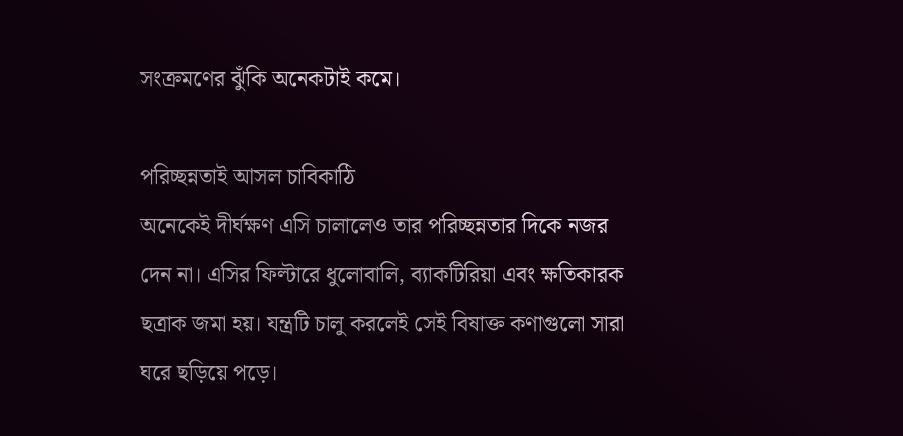সংক্রমণের ঝুঁকি অনেকটাই কমে।

পরিচ্ছন্নতাই আসল চাবিকাঠি
অনেকেই দীর্ঘক্ষণ এসি চালালেও তার পরিচ্ছন্নতার দিকে নজর দেন না। এসির ফিল্টারে ধুলোবালি, ব্যাকটিরিয়া এবং ক্ষতিকারক ছত্রাক জমা হয়। যন্ত্রটি চালু করলেই সেই বিষাক্ত কণাগুলো সারা ঘরে ছড়িয়ে পড়ে।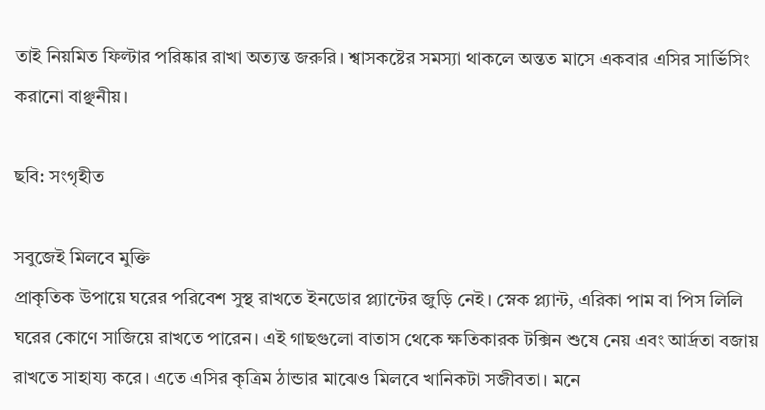তাই নিয়মিত ফিল্টার পরিষ্কার রাখা অত্যন্ত জরুরি। শ্বাসকষ্টের সমস্যা থাকলে অন্তত মাসে একবার এসির সার্ভিসিং করানো বাঞ্ছনীয়।

ছবি: সংগৃহীত

সবুজেই মিলবে মুক্তি
প্রাকৃতিক উপায়ে ঘরের পরিবেশ সুস্থ রাখতে ইনডোর প্ল্যান্টের জুড়ি নেই। স্নেক প্ল্যান্ট, এরিকা পাম বা পিস লিলি ঘরের কোণে সাজিয়ে রাখতে পারেন। এই গাছগুলো বাতাস থেকে ক্ষতিকারক টক্সিন শুষে নেয় এবং আর্দ্রতা বজায় রাখতে সাহায্য করে। এতে এসির কৃত্রিম ঠান্ডার মাঝেও মিলবে খানিকটা সজীবতা। মনে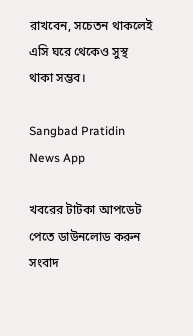রাখবেন, সচেতন থাকলেই এসি ঘরে থেকেও সুস্থ থাকা সম্ভব।

Sangbad Pratidin News App

খবরের টাটকা আপডেট পেতে ডাউনলোড করুন সংবাদ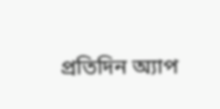প্রতিদিন অ্যাপ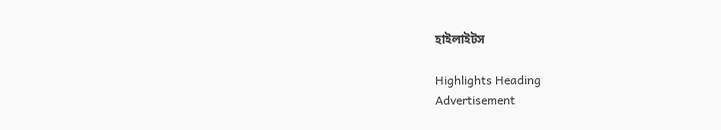হাইলাইটস

Highlights Heading
Advertisement